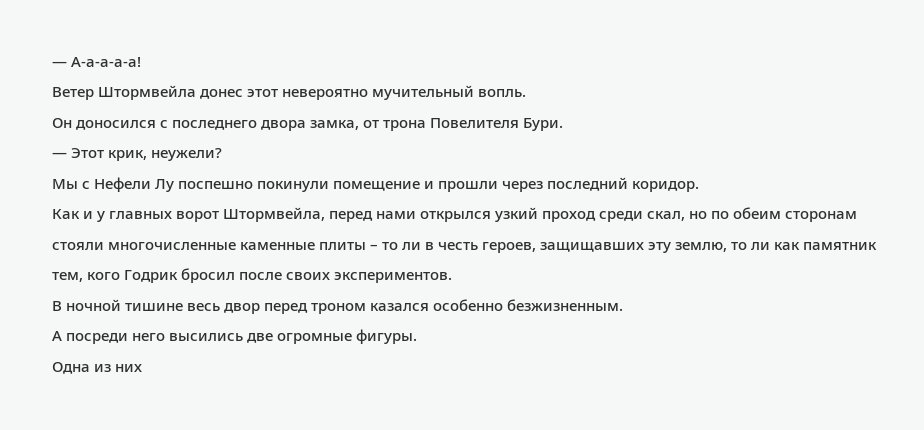— А-а-а-а-а!
Ветер Штормвейла донес этот невероятно мучительный вопль.
Он доносился с последнего двора замка, от трона Повелителя Бури.
— Этот крик, неужели?
Мы с Нефели Лу поспешно покинули помещение и прошли через последний коридор.
Как и у главных ворот Штормвейла, перед нами открылся узкий проход среди скал, но по обеим сторонам стояли многочисленные каменные плиты – то ли в честь героев, защищавших эту землю, то ли как памятник тем, кого Годрик бросил после своих экспериментов.
В ночной тишине весь двор перед троном казался особенно безжизненным.
А посреди него высились две огромные фигуры.
Одна из них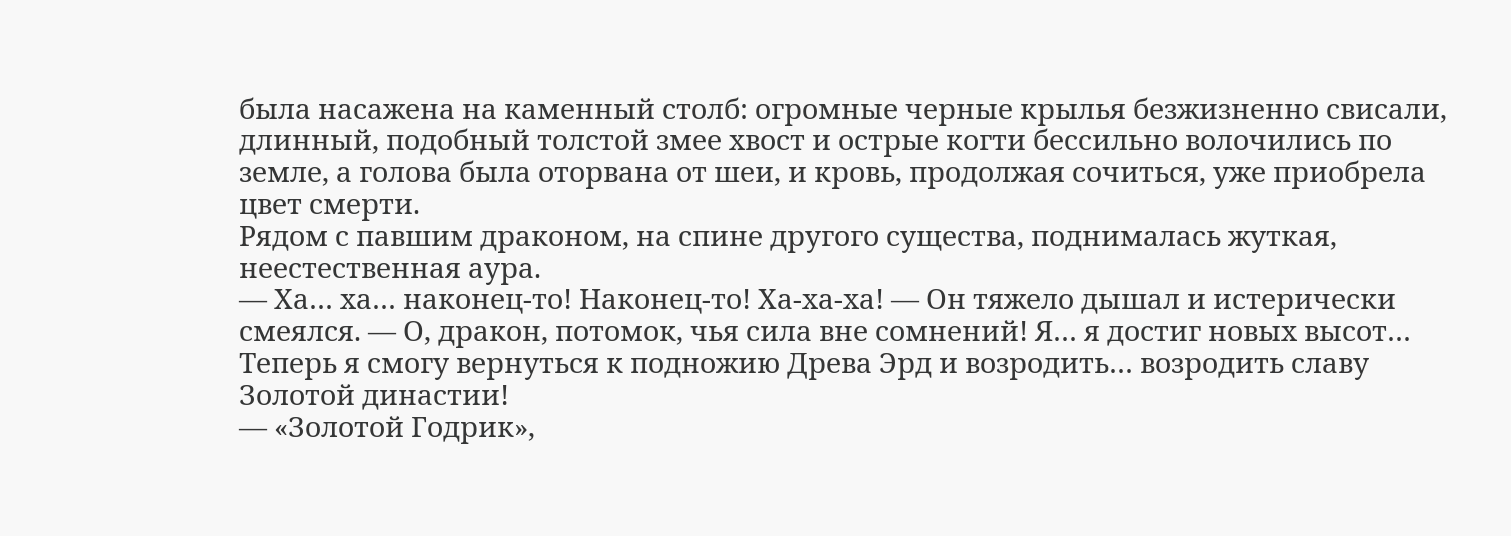была насажена на каменный столб: огромные черные крылья безжизненно свисали, длинный, подобный толстой змее хвост и острые когти бессильно волочились по земле, а голова была оторвана от шеи, и кровь, продолжая сочиться, уже приобрела цвет смерти.
Рядом с павшим драконом, на спине другого существа, поднималась жуткая, неестественная аура.
— Ха… ха… наконец-то! Наконец-то! Ха-ха-ха! — Он тяжело дышал и истерически смеялся. — О, дракон, потомок, чья сила вне сомнений! Я… я достиг новых высот… Теперь я смогу вернуться к подножию Древа Эрд и возродить… возродить славу Золотой династии!
— «Золотой Годрик»,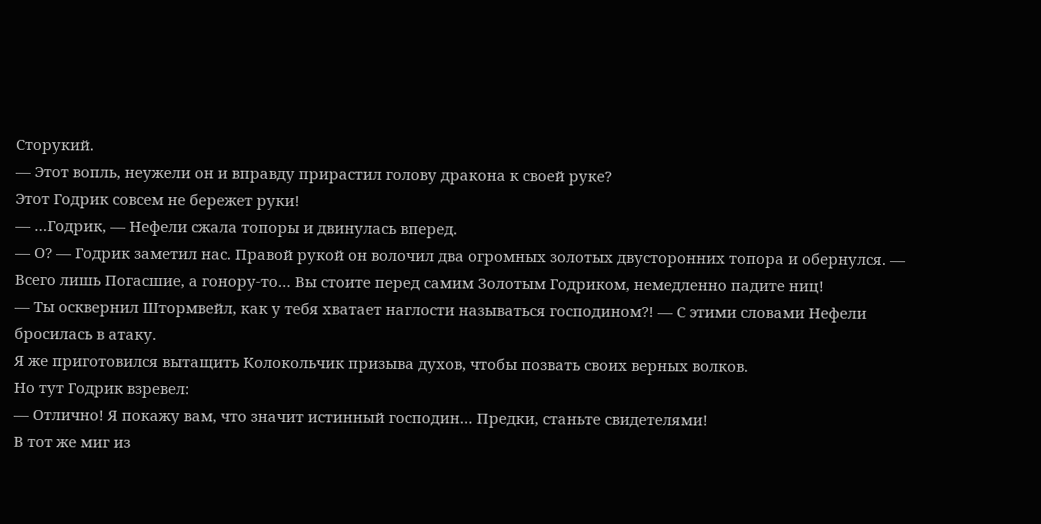Сторукий.
— Этот вопль, неужели он и вправду прирастил голову дракона к своей руке?
Этот Годрик совсем не бережет руки!
— …Годрик, — Нефели сжала топоры и двинулась вперед.
— О? — Годрик заметил нас. Правой рукой он волочил два огромных золотых двусторонних топора и обернулся. — Всего лишь Погасшие, а гонору-то… Вы стоите перед самим Золотым Годриком, немедленно падите ниц!
— Ты осквернил Штормвейл, как у тебя хватает наглости называться господином?! — С этими словами Нефели бросилась в атаку.
Я же приготовился вытащить Колокольчик призыва духов, чтобы позвать своих верных волков.
Но тут Годрик взревел:
— Отлично! Я покажу вам, что значит истинный господин… Предки, станьте свидетелями!
В тот же миг из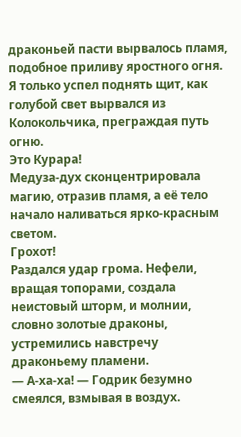драконьей пасти вырвалось пламя, подобное приливу яростного огня.
Я только успел поднять щит, как голубой свет вырвался из Колокольчика, преграждая путь огню.
Это Курара!
Медуза-дух сконцентрировала магию, отразив пламя, а её тело начало наливаться ярко-красным светом.
Грохот!
Раздался удар грома. Нефели, вращая топорами, создала неистовый шторм, и молнии, словно золотые драконы, устремились навстречу драконьему пламени.
— А-ха-ха! — Годрик безумно смеялся, взмывая в воздух.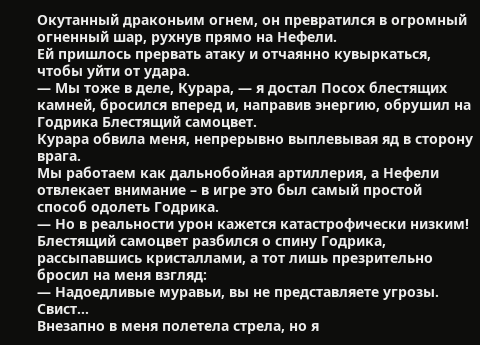Окутанный драконьим огнем, он превратился в огромный огненный шар, рухнув прямо на Нефели.
Ей пришлось прервать атаку и отчаянно кувыркаться, чтобы уйти от удара.
— Мы тоже в деле, Курара, — я достал Посох блестящих камней, бросился вперед и, направив энергию, обрушил на Годрика Блестящий самоцвет.
Курара обвила меня, непрерывно выплевывая яд в сторону врага.
Мы работаем как дальнобойная артиллерия, а Нефели отвлекает внимание – в игре это был самый простой способ одолеть Годрика.
— Но в реальности урон кажется катастрофически низким!
Блестящий самоцвет разбился о спину Годрика, рассыпавшись кристаллами, а тот лишь презрительно бросил на меня взгляд:
— Надоедливые муравьи, вы не представляете угрозы.
Свист…
Внезапно в меня полетела стрела, но я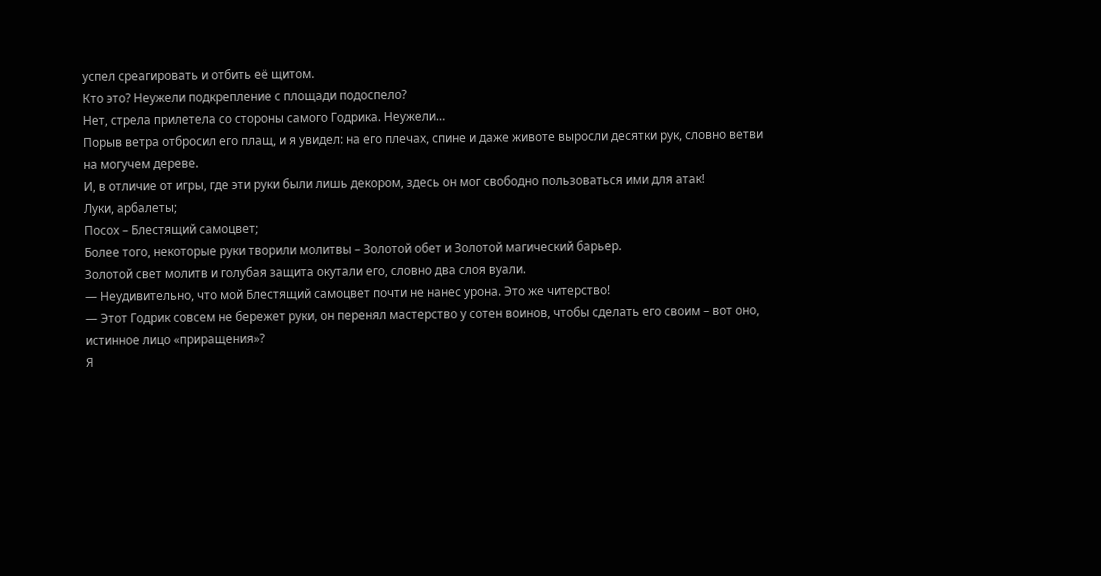успел среагировать и отбить её щитом.
Кто это? Неужели подкрепление с площади подоспело?
Нет, стрела прилетела со стороны самого Годрика. Неужели…
Порыв ветра отбросил его плащ, и я увидел: на его плечах, спине и даже животе выросли десятки рук, словно ветви на могучем дереве.
И, в отличие от игры, где эти руки были лишь декором, здесь он мог свободно пользоваться ими для атак!
Луки, арбалеты;
Посох – Блестящий самоцвет;
Более того, некоторые руки творили молитвы – Золотой обет и Золотой магический барьер.
Золотой свет молитв и голубая защита окутали его, словно два слоя вуали.
— Неудивительно, что мой Блестящий самоцвет почти не нанес урона. Это же читерство!
— Этот Годрик совсем не бережет руки, он перенял мастерство у сотен воинов, чтобы сделать его своим – вот оно, истинное лицо «приращения»?
Я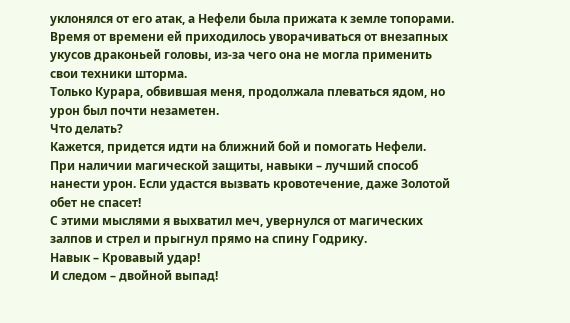уклонялся от его атак, а Нефели была прижата к земле топорами. Время от времени ей приходилось уворачиваться от внезапных укусов драконьей головы, из-за чего она не могла применить свои техники шторма.
Только Курара, обвившая меня, продолжала плеваться ядом, но урон был почти незаметен.
Что делать?
Кажется, придется идти на ближний бой и помогать Нефели.
При наличии магической защиты, навыки – лучший способ нанести урон. Если удастся вызвать кровотечение, даже Золотой обет не спасет!
С этими мыслями я выхватил меч, увернулся от магических залпов и стрел и прыгнул прямо на спину Годрику.
Навык – Кровавый удар!
И следом – двойной выпад!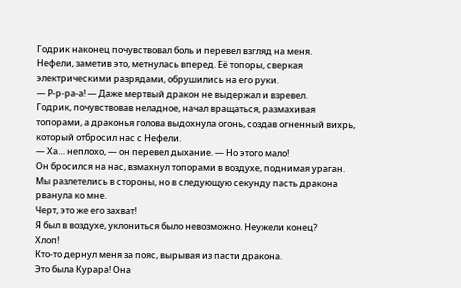Годрик наконец почувствовал боль и перевел взгляд на меня.
Нефели, заметив это, метнулась вперед. Её топоры, сверкая электрическими разрядами, обрушились на его руки.
— Р-р-ра-а! — Даже мертвый дракон не выдержал и взревел.
Годрик, почувствовав неладное, начал вращаться, размахивая топорами, а драконья голова выдохнула огонь, создав огненный вихрь, который отбросил нас с Нефели.
— Ха… неплохо, — он перевел дыхание. — Но этого мало!
Он бросился на нас, взмахнул топорами в воздухе, поднимая ураган.
Мы разлетелись в стороны, но в следующую секунду пасть дракона рванула ко мне.
Черт, это же его захват!
Я был в воздухе, уклониться было невозможно. Неужели конец?
Хлоп!
Кто-то дернул меня за пояс, вырывая из пасти дракона.
Это была Курара! Она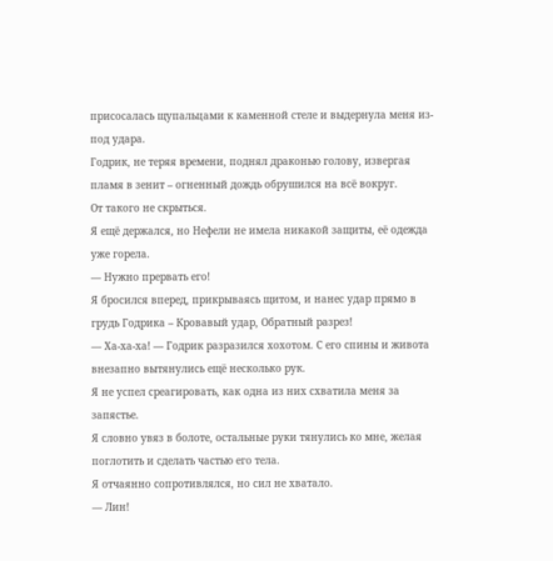присосалась щупальцами к каменной стеле и выдернула меня из-под удара.
Годрик, не теряя времени, поднял драконью голову, извергая пламя в зенит – огненный дождь обрушился на всё вокруг.
От такого не скрыться.
Я ещё держался, но Нефели не имела никакой защиты, её одежда уже горела.
— Нужно прервать его!
Я бросился вперед, прикрываясь щитом, и нанес удар прямо в грудь Годрика – Кровавый удар, Обратный разрез!
— Ха-ха-ха! — Годрик разразился хохотом. С его спины и живота внезапно вытянулись ещё несколько рук.
Я не успел среагировать, как одна из них схватила меня за запястье.
Я словно увяз в болоте, остальные руки тянулись ко мне, желая поглотить и сделать частью его тела.
Я отчаянно сопротивлялся, но сил не хватало.
— Лин!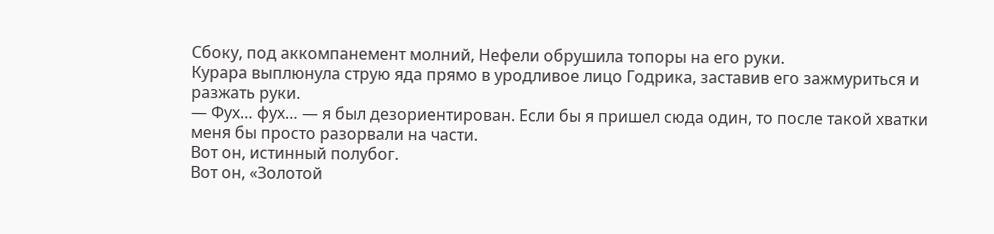Сбоку, под аккомпанемент молний, Нефели обрушила топоры на его руки.
Курара выплюнула струю яда прямо в уродливое лицо Годрика, заставив его зажмуриться и разжать руки.
— Фух… фух… — я был дезориентирован. Если бы я пришел сюда один, то после такой хватки меня бы просто разорвали на части.
Вот он, истинный полубог.
Вот он, «Золотой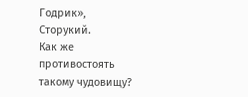Годрик», Сторукий.
Как же противостоять такому чудовищу?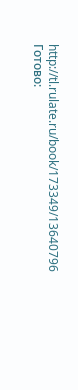http://tl.rulate.ru/book/173349/13640796
Готово: